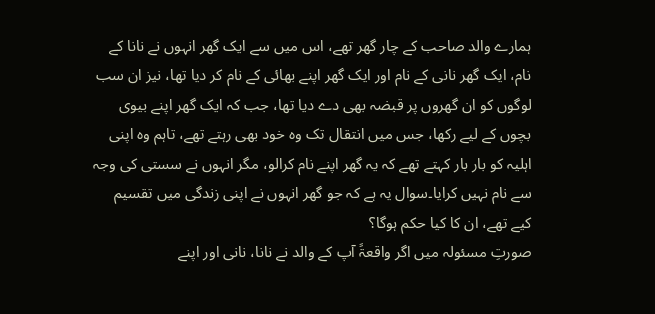ہمارے والد صاحب کے چار گھر تھے، اس میں سے ایک گھر انہوں نے نانا کے نام، ایک گھر نانی کے نام اور ایک گھر اپنے بھائی کے نام کر دیا تھا، نیز ان سب لوگوں کو ان گھروں پر قبضہ بھی دے دیا تھا، جب کہ ایک گھر اپنے بیوی بچوں کے لیے رکھا، جس میں انتقال تک وہ خود بھی رہتے تھے، تاہم وہ اپنی اہلیہ کو بار بار کہتے تھے کہ یہ گھر اپنے نام کرالو، مگر انہوں نے سستی کی وجہ سے نام نہیں کرایا۔سوال یہ ہے کہ جو گھر انہوں نے اپنی زندگی میں تقسیم کیے تھے، ان کا کیا حکم ہوگا؟
صورتِ مسئولہ میں اگر واقعۃً آپ کے والد نے نانا، نانی اور اپنے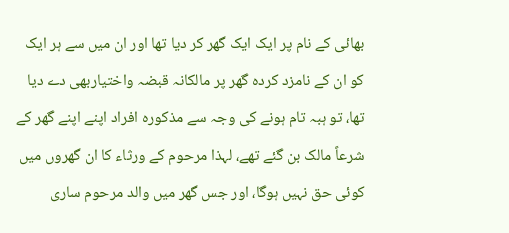بھائی کے نام پر ایک ایک گھر کر دیا تھا اور ان میں سے ہر ایک کو ان کے نامزد کردہ گھر پر مالکانہ قبضہ واختیاربھی دے دیا تھا، تو ہبہ تام ہونے کی وجہ سے مذکورہ افراد اپنے اپنے گھر کے شرعاً مالک بن گئے تھے، لہذا مرحوم کے ورثاء کا ان گھروں میں کوئی حق نہیں ہوگا، اور جس گھر میں والد مرحوم ساری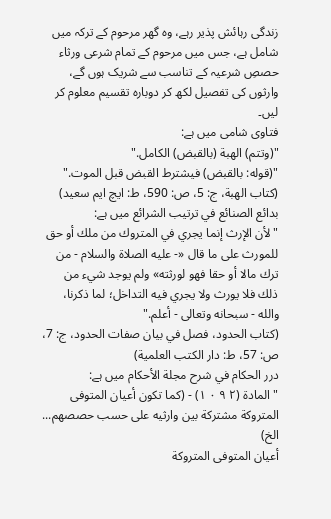زندگی رہائش پذیر رہے، وہ گھر مرحوم کے ترکہ میں شامل ہے، جس میں مرحوم کے تمام شرعی ورثاء حصصِ شرعیہ کے تناسب سے شریک ہوں گے، وارثوں کی تفصیل لکھ کر دوبارہ تقسیم معلوم کر لیں۔
فتاوی شامی میں ہے:
"(وتتم) الهبة (بالقبض) الكامل."
"(قوله: بالقبض) فيشترط القبض قبل الموت."
(كتاب الهبة، ج: 5، ص: 590، ط: ايچ ايم سعيد)
بدائع الصنائع في ترتيب الشرائع میں ہے:
"لأن الإرث إنما يجري في المتروك من ملك أو حق للمورث على ما قال «- عليه الصلاة والسلام - من ترك مالا أو حقا فهو لورثته» ولم يوجد شيء من ذلك فلا يورث ولا يجري فيه التداخل؛ لما ذكرنا، والله - سبحانه وتعالى - أعلم."
(كتاب الحدود، فصل في بيان صفات الحدود، ج: 7، ص: 57، ط: دار الكتب العلمية)
درر الحكام في شرح مجلة الأحكام میں ہے:
"المادة (٢ ٩ ٠ ١) - (كما تكون أعيان المتوفى المتروكة مشتركة بين وارثيه على حسب حصصهم... الخ)
أعيان المتوفى المتروكة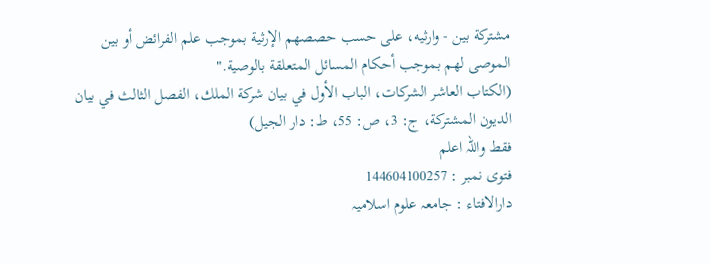مشتركة بين - وارثيه، على حسب حصصهم الإرثية بموجب علم الفرائض أو بين الموصى لهم بموجب أحكام المسائل المتعلقة بالوصية."
(الكتاب العاشر الشركات، الباب الأول في بيان شركة الملك، الفصل الثالث في بيان الديون المشتركة، ج: 3، ص: 55، ط: دار الجيل)
فقط واللہ اعلم
فتوی نمبر : 144604100257
دارالافتاء : جامعہ علوم اسلامیہ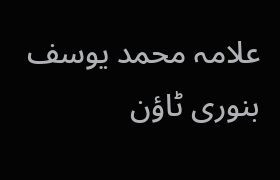علامہ محمد یوسف بنوری ٹاؤن